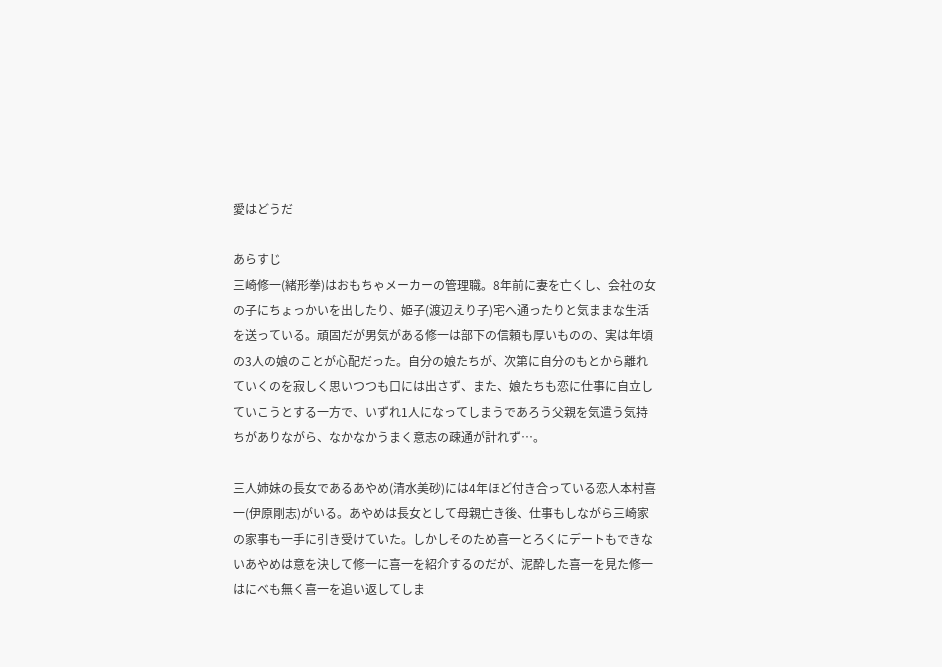愛はどうだ

あらすじ
三崎修一(緒形拳)はおもちゃメーカーの管理職。8年前に妻を亡くし、会社の女の子にちょっかいを出したり、姫子(渡辺えり子)宅へ通ったりと気ままな生活を送っている。頑固だが男気がある修一は部下の信頼も厚いものの、実は年頃の3人の娘のことが心配だった。自分の娘たちが、次第に自分のもとから離れていくのを寂しく思いつつも口には出さず、また、娘たちも恋に仕事に自立していこうとする一方で、いずれ1人になってしまうであろう父親を気遣う気持ちがありながら、なかなかうまく意志の疎通が計れず…。

三人姉妹の長女であるあやめ(清水美砂)には4年ほど付き合っている恋人本村喜一(伊原剛志)がいる。あやめは長女として母親亡き後、仕事もしながら三崎家の家事も一手に引き受けていた。しかしそのため喜一とろくにデートもできないあやめは意を決して修一に喜一を紹介するのだが、泥酔した喜一を見た修一はにべも無く喜一を追い返してしま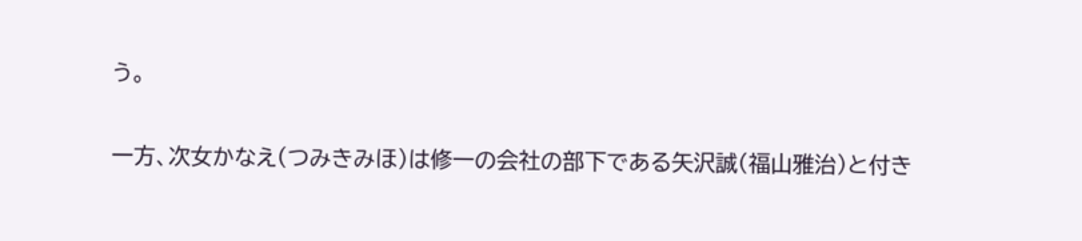う。

一方、次女かなえ(つみきみほ)は修一の会社の部下である矢沢誠(福山雅治)と付き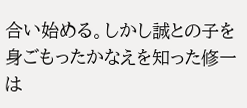合い始める。しかし誠との子を身ごもったかなえを知った修一は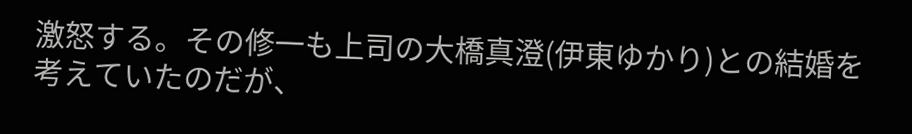激怒する。その修一も上司の大橋真澄(伊東ゆかり)との結婚を考えていたのだが、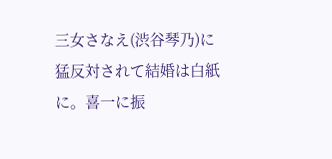三女さなえ(渋谷琴乃)に猛反対されて結婚は白紙に。喜一に振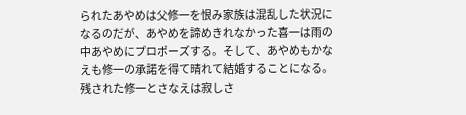られたあやめは父修一を恨み家族は混乱した状況になるのだが、あやめを諦めきれなかった喜一は雨の中あやめにプロポーズする。そして、あやめもかなえも修一の承諾を得て晴れて結婚することになる。残された修一とさなえは寂しさ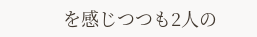を感じつつも2人の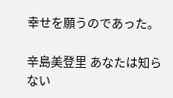幸せを願うのであった。

辛島美登里 あなたは知らない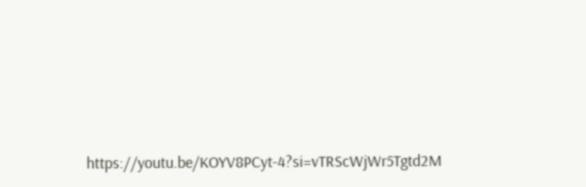https://youtu.be/KOYV8PCyt-4?si=vTRScWjWr5Tgtd2M